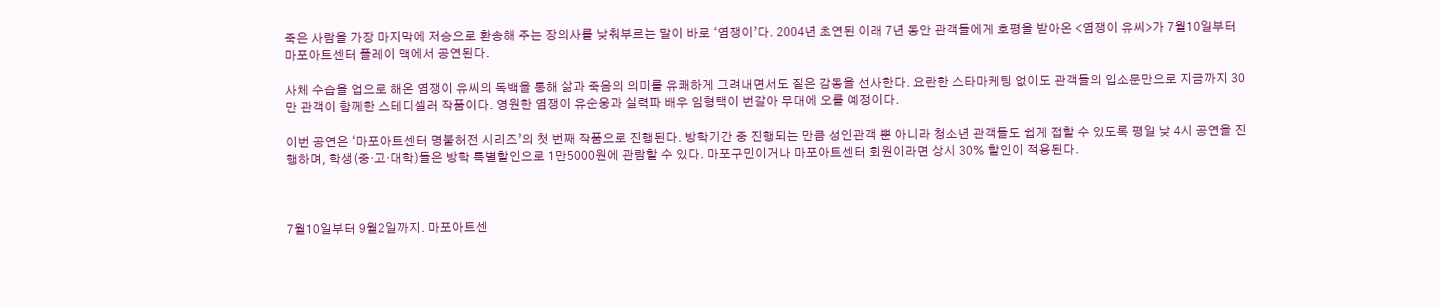죽은 사람을 가장 마지막에 저승으로 환송해 주는 장의사를 낮춰부르는 말이 바로 ‘염쟁이’다. 2004년 초연된 이래 7년 동안 관객들에게 호평을 받아온 <염쟁이 유씨>가 7월10일부터 마포아트센터 플레이 맥에서 공연된다.

사체 수습을 업으로 해온 염쟁이 유씨의 독백을 통해 삶과 죽음의 의미를 유쾌하게 그려내면서도 짙은 감동을 선사한다. 요란한 스타마케팅 없이도 관객들의 입소문만으로 지금까지 30만 관객이 함께한 스테디셀러 작품이다. 영원한 염쟁이 유순웅과 실력파 배우 임형택이 번갈아 무대에 오를 예정이다.

이번 공연은 ‘마포아트센터 명불허전 시리즈’의 첫 번째 작품으로 진행된다. 방학기간 중 진행되는 만큼 성인관객 뿐 아니라 청소년 관객들도 쉽게 접할 수 있도록 평일 낮 4시 공연을 진행하며, 학생(중·고·대학)들은 방학 특별할인으로 1만5000원에 관람할 수 있다. 마포구민이거나 마포아트센터 회원이라면 상시 30% 할인이 적용된다.



7월10일부터 9월2일까지. 마포아트센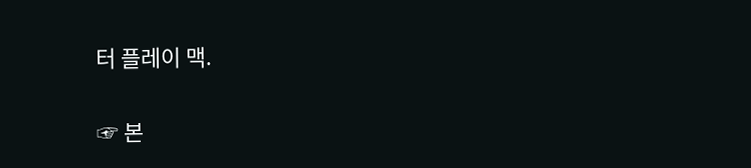터 플레이 맥.

☞ 본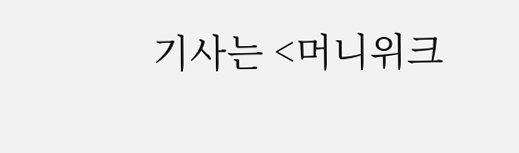기사는 <머니위크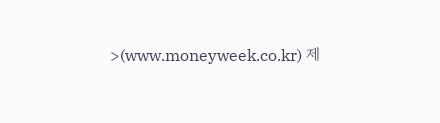>(www.moneyweek.co.kr) 제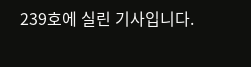239호에 실린 기사입니다.